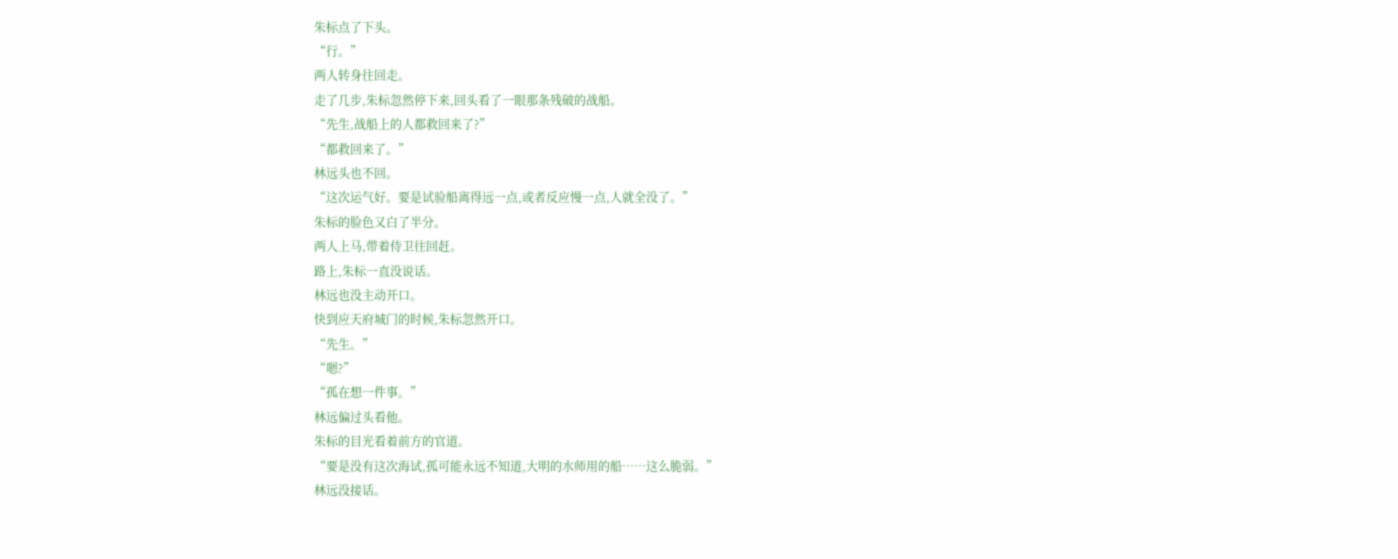朱标点了下头。
“行。”
两人转身往回走。
走了几步,朱标忽然停下来,回头看了一眼那条残破的战船。
“先生,战船上的人都救回来了?”
“都救回来了。”
林远头也不回。
“这次运气好。要是试验船离得远一点,或者反应慢一点,人就全没了。”
朱标的脸色又白了半分。
两人上马,带着侍卫往回赶。
路上,朱标一直没说话。
林远也没主动开口。
快到应天府城门的时候,朱标忽然开口。
“先生。”
“嗯?”
“孤在想一件事。”
林远偏过头看他。
朱标的目光看着前方的官道。
“要是没有这次海试,孤可能永远不知道,大明的水师用的船……这么脆弱。”
林远没接话。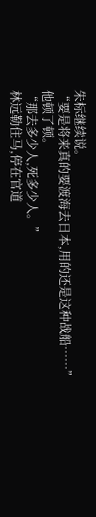朱标继续说。
“要是将来真的要渡海去日本,用的还是这种战船……”
他顿了顿。
“那去多少人,死多少人。”
林远勒住马,停在官道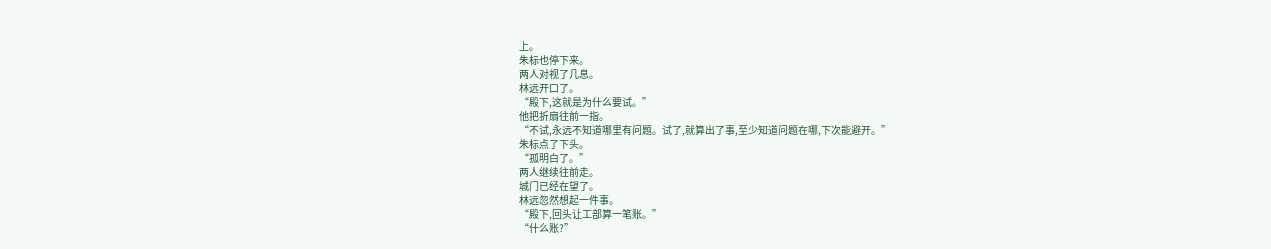上。
朱标也停下来。
两人对视了几息。
林远开口了。
“殿下,这就是为什么要试。”
他把折扇往前一指。
“不试,永远不知道哪里有问题。试了,就算出了事,至少知道问题在哪,下次能避开。”
朱标点了下头。
“孤明白了。”
两人继续往前走。
城门已经在望了。
林远忽然想起一件事。
“殿下,回头让工部算一笔账。”
“什么账?”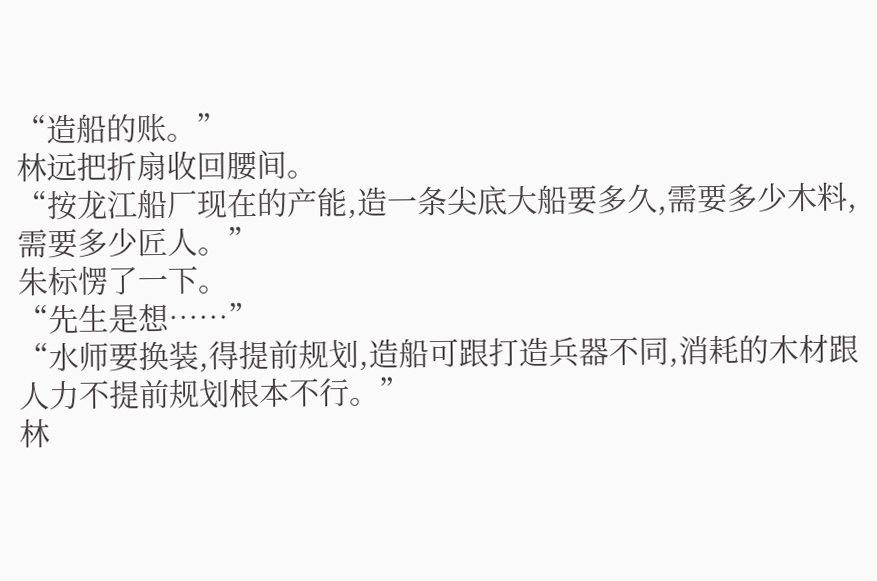“造船的账。”
林远把折扇收回腰间。
“按龙江船厂现在的产能,造一条尖底大船要多久,需要多少木料,需要多少匠人。”
朱标愣了一下。
“先生是想……”
“水师要换装,得提前规划,造船可跟打造兵器不同,消耗的木材跟人力不提前规划根本不行。”
林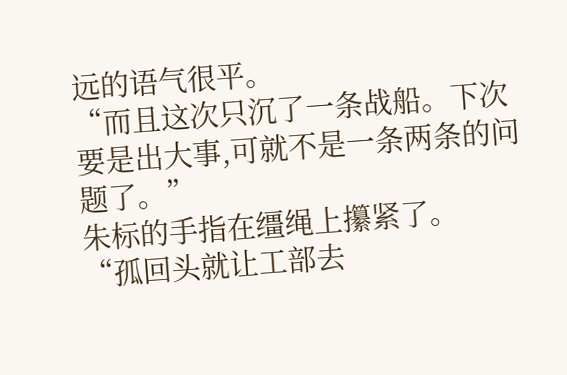远的语气很平。
“而且这次只沉了一条战船。下次要是出大事,可就不是一条两条的问题了。”
朱标的手指在缰绳上攥紧了。
“孤回头就让工部去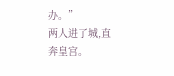办。”
两人进了城,直奔皇宫。